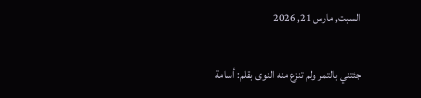السبت, مارس 21, 2026

جئتني بالتمر ولم تنزع منه النوى بقلم: أسامة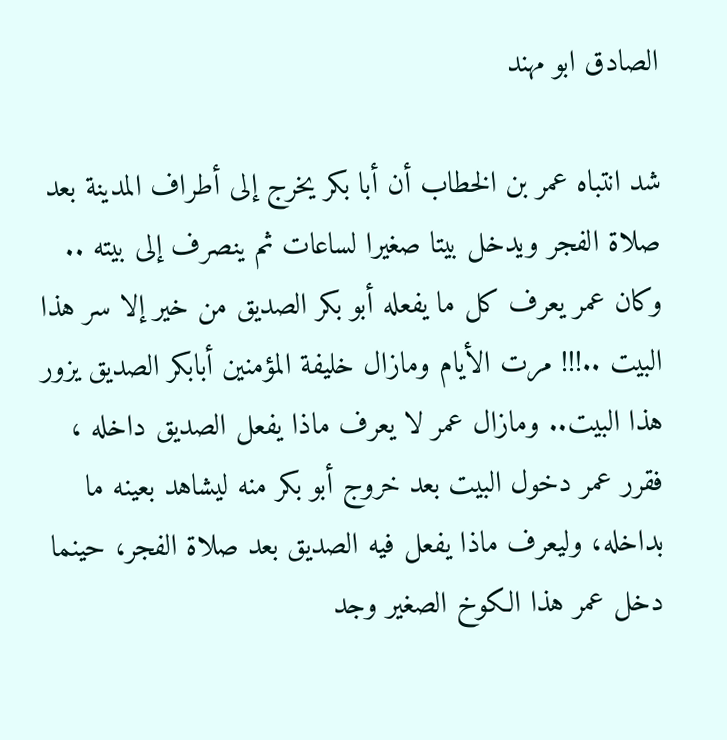الصادق ابو مهند

شد انتباه عمر بن الخطاب أن أبا بكر يخرج إلى أطراف المدينة بعد صلاة الفجر ويدخل بيتا صغيرا لساعات ثم ينصرف إلى بيته ..
وكان عمر يعرف كل ما يفعله أبو بكر الصديق من خير إلا سر هذا البيت ..!!! مرت الأيام ومازال خليفة المؤمنين أبابكر الصديق يزور هذا البيت.. ومازال عمر لا يعرف ماذا يفعل الصديق داخله ، فقرر عمر دخول البيت بعد خروج أبو بكر منه ليشاهد بعينه ما بداخله، وليعرف ماذا يفعل فيه الصديق بعد صلاة الفجر، حينما دخل عمر هذا الكوخ الصغير وجد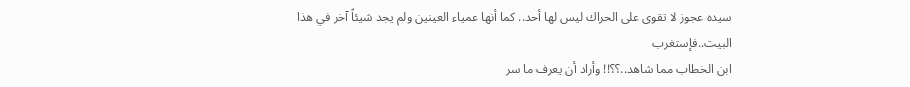سيده عجوز لا تقوى على الحراك ليس لها أحد.. كما أنها عمياء العينين ولم يجد شيئاً آخر في هذا البيت..فإستغرب
ابن الخطاب مما شاهد..؟؟!! وأراد أن يعرف ما سر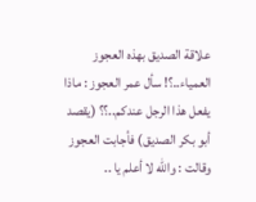علاقة الصديق بهذه العجوز العمياء..؟! سأل عمر العجوز : ماذا يفعل هذا الرجل عندكم..؟؟ (يقصد أبو بكر الصديق) فأجابت العجوز وقالت : والله لا أعلم يا ..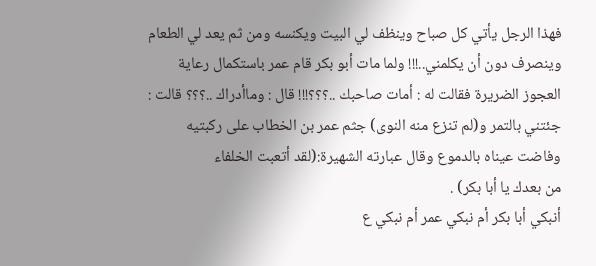فهذا الرجل يأتي كل صباح وينظف لي البيت ويكنسه ومن ثم يعد لي الطعام وينصرف دون أن يكلمني..!!! ولما مات أبو بكر قام عمر باستكمال رعاية العجوز الضريرة فقالت له : أمات صاحبك ..؟؟؟!!! قال : وماأدراك ..؟؟؟ قالت : جئتني بالتمر و(لم تنزع منه النوى) جثم عمر بن الخطاب على ركبتيه وفاضت عيناه بالدموع وقال عبارته الشهيرة:(لقد أتعبت الخلفاء
من بعدك يا أبا بكر) .
أنبكي أبا بكر أم نبكي عمر أم نبكي ع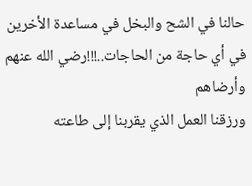حالنا في الشح والبخل في مساعدة الأخرين في أي حاجة من الحاجات..!!!رضي الله عنهم وأرضاهم
ورزقنا العمل الذي يقربنا إلى طاعته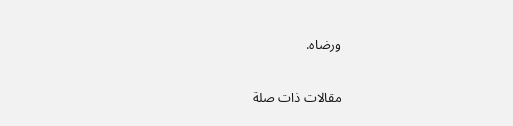ورضاه.

مقالات ذات صلة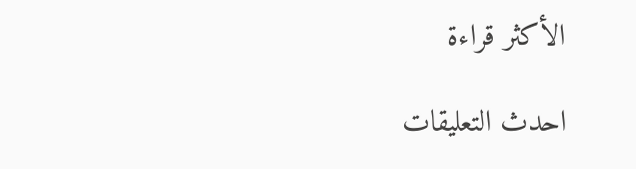الأكثر قراءة

احدث التعليقات